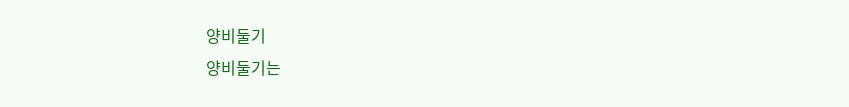양비둘기
양비둘기는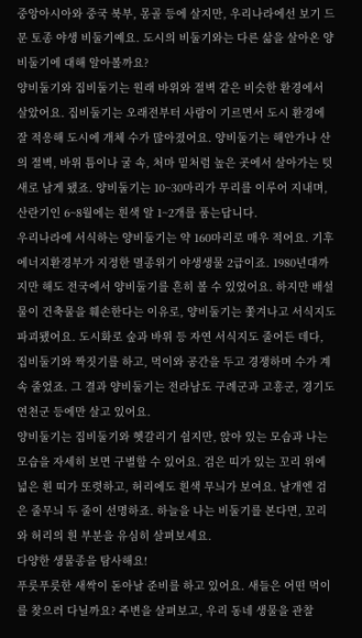중앙아시아와 중국 북부, 몽골 등에 살지만, 우리나라에선 보기 드문 토종 야생 비둘기예요. 도시의 비둘기와는 다른 삶을 살아온 양비둘기에 대해 알아볼까요?
양비둘기와 집비둘기는 원래 바위와 절벽 같은 비슷한 환경에서 살았어요. 집비둘기는 오래전부터 사람이 기르면서 도시 환경에 잘 적응해 도시에 개체 수가 많아졌어요. 양비둘기는 해안가나 산의 절벽, 바위 틈이나 굴 속, 처마 밑처럼 높은 곳에서 살아가는 텃새로 남게 됐죠. 양비둘기는 10~30마리가 무리를 이루어 지내며, 산란기인 6~8월에는 흰색 알 1~2개를 품는답니다.
우리나라에 서식하는 양비둘기는 약 160마리로 매우 적어요. 기후에너지환경부가 지정한 멸종위기 야생생물 2급이죠. 1980년대까지만 해도 전국에서 양비둘기를 흔히 볼 수 있었어요. 하지만 배설물이 건축물을 훼손한다는 이유로, 양비둘기는 쫓겨나고 서식지도 파괴됐어요. 도시화로 숲과 바위 등 자연 서식지도 줄어든 데다, 집비둘기와 짝짓기를 하고, 먹이와 공간을 두고 경쟁하며 수가 계속 줄었죠. 그 결과 양비둘기는 전라남도 구례군과 고흥군, 경기도 연천군 등에만 살고 있어요.
양비둘기는 집비둘기와 헷갈리기 쉽지만, 앉아 있는 모습과 나는 모습을 자세히 보면 구별할 수 있어요. 검은 띠가 있는 꼬리 위에 넓은 흰 띠가 또렷하고, 허리에도 흰색 무늬가 보여요. 날개엔 검은 줄무늬 두 줄이 선명하죠. 하늘을 나는 비둘기를 본다면, 꼬리와 허리의 흰 부분을 유심히 살펴보세요.
다양한 생물종을 탐사해요!
푸릇푸릇한 새싹이 돋아날 준비를 하고 있어요. 새들은 어떤 먹이를 찾으러 다닐까요? 주변을 살펴보고, 우리 동네 생물을 관찰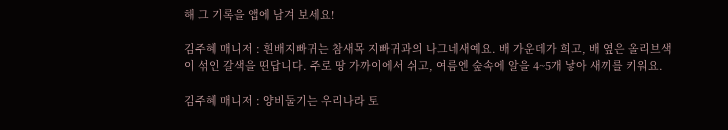해 그 기록을 앱에 남겨 보세요!

김주혜 매니저 : 흰배지빠귀는 참새목 지빠귀과의 나그네새예요. 배 가운데가 희고, 배 옆은 올리브색이 섞인 갈색을 띤답니다. 주로 땅 가까이에서 쉬고, 여름엔 숲속에 알을 4~5개 낳아 새끼를 키워요.

김주혜 매니저 : 양비둘기는 우리나라 토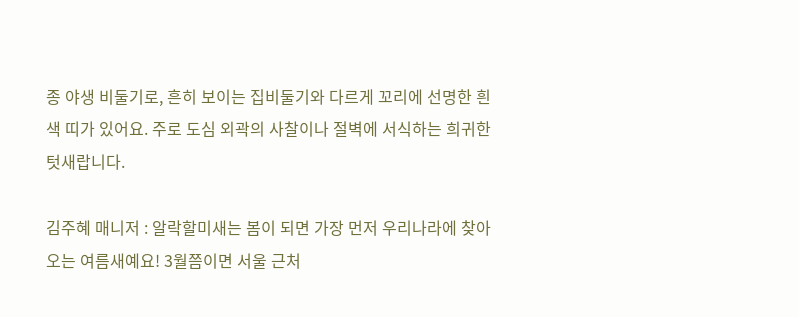종 야생 비둘기로, 흔히 보이는 집비둘기와 다르게 꼬리에 선명한 흰색 띠가 있어요. 주로 도심 외곽의 사찰이나 절벽에 서식하는 희귀한 텃새랍니다.

김주혜 매니저 : 알락할미새는 봄이 되면 가장 먼저 우리나라에 찾아오는 여름새예요! 3월쯤이면 서울 근처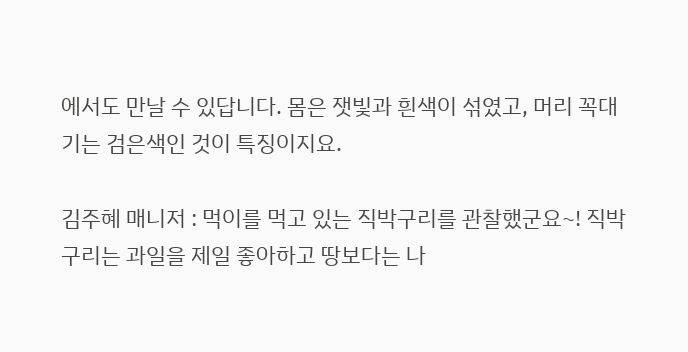에서도 만날 수 있답니다. 몸은 잿빛과 흰색이 섞였고, 머리 꼭대기는 검은색인 것이 특징이지요.

김주혜 매니저 : 먹이를 먹고 있는 직박구리를 관찰했군요~! 직박구리는 과일을 제일 좋아하고 땅보다는 나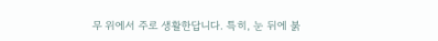무 위에서 주로 생활한답니다. 특히, 눈 뒤에 붉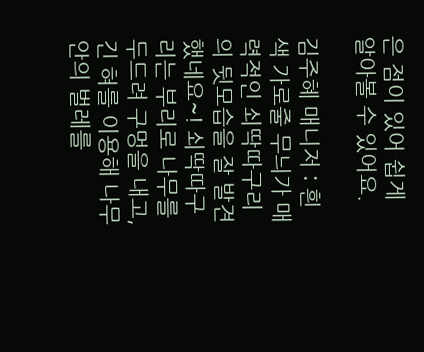은 점이 있어 쉽게 알아볼 수 있어요.

김주혜 매니저 : 흰색 가로줄 무늬가 매력적인 쇠딱따구리의 뒷모습을 잘 발견했네요~! 쇠딱따구리는 부리로 나무를 두드려 구멍을 내고, 긴 혀를 이용해 나무 안의 벌레를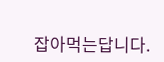잡아먹는답니다.